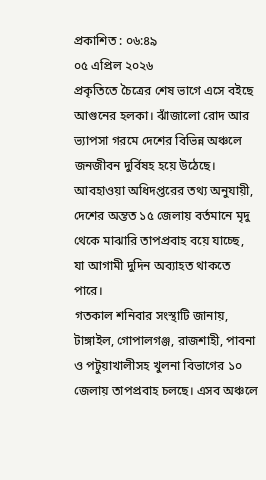প্রকাশিত : ০৬:৪৯
০৫ এপ্রিল ২০২৬
প্রকৃতিতে চৈত্রের শেষ ভাগে এসে বইছে আগুনের হলকা। ঝাঁজালো রোদ আর ভ্যাপসা গরমে দেশের বিভিন্ন অঞ্চলে জনজীবন দুর্বিষহ হয়ে উঠেছে। আবহাওয়া অধিদপ্তরের তথ্য অনুযায়ী, দেশের অন্তত ১৫ জেলায় বর্তমানে মৃদু থেকে মাঝারি তাপপ্রবাহ বয়ে যাচ্ছে, যা আগামী দুদিন অব্যাহত থাকতে পারে।
গতকাল শনিবার সংস্থাটি জানায়, টাঙ্গাইল, গোপালগঞ্জ, রাজশাহী, পাবনা ও পটুয়াখালীসহ খুলনা বিভাগের ১০ জেলায় তাপপ্রবাহ চলছে। এসব অঞ্চলে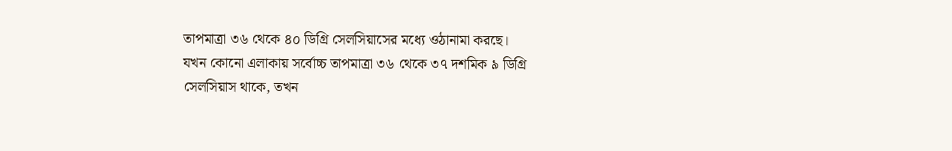তাপমাত্রা ৩৬ থেকে ৪০ ডিগ্রি সেলসিয়াসের মধ্যে ওঠানামা করছে।
যখন কোনো এলাকায় সর্বোচ্চ তাপমাত্রা ৩৬ থেকে ৩৭ দশমিক ৯ ডিগ্রি সেলসিয়াস থাকে, তখন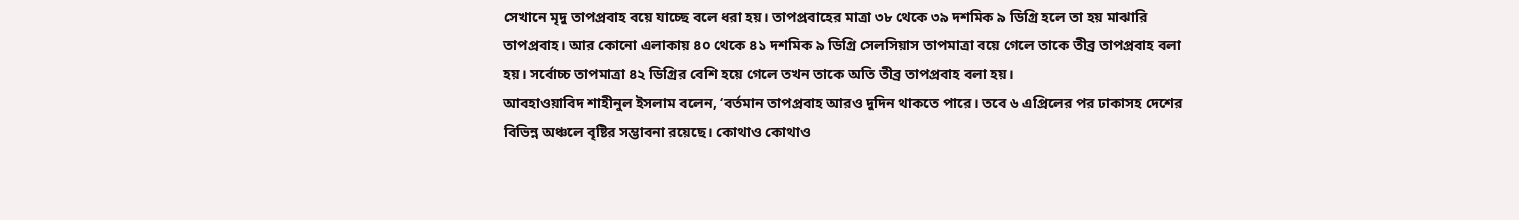সেখানে মৃদু তাপপ্রবাহ বয়ে যাচ্ছে বলে ধরা হয়। তাপপ্রবাহের মাত্রা ৩৮ থেকে ৩৯ দশমিক ৯ ডিগ্রি হলে তা হয় মাঝারি তাপপ্রবাহ। আর কোনো এলাকায় ৪০ থেকে ৪১ দশমিক ৯ ডিগ্রি সেলসিয়াস তাপমাত্রা বয়ে গেলে তাকে তীব্র তাপপ্রবাহ বলা হয়। সর্বোচ্চ তাপমাত্রা ৪২ ডিগ্রির বেশি হয়ে গেলে তখন তাকে অতি তীব্র তাপপ্রবাহ বলা হয়।
আবহাওয়াবিদ শাহীনুল ইসলাম বলেন, ‘বর্তমান তাপপ্রবাহ আরও দুদিন থাকতে পারে। তবে ৬ এপ্রিলের পর ঢাকাসহ দেশের বিভিন্ন অঞ্চলে বৃষ্টির সম্ভাবনা রয়েছে। কোথাও কোথাও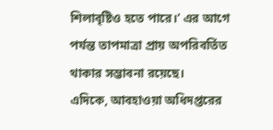শিলাবৃষ্টিও হতে পারে।’ এর আগে পর্যন্ত তাপমাত্রা প্রায় অপরিবর্তিত থাকার সম্ভাবনা রয়েছে।
এদিকে, আবহাওয়া অধিদপ্তরের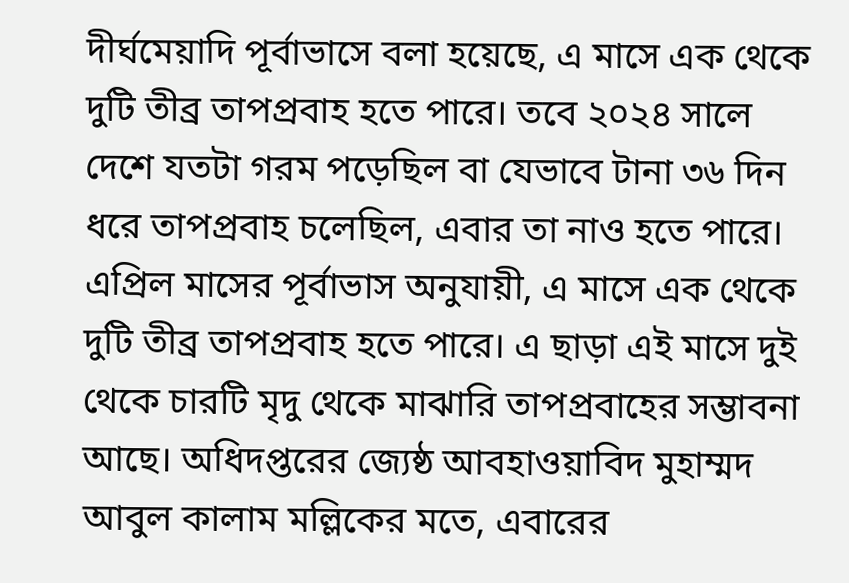দীর্ঘমেয়াদি পূর্বাভাসে বলা হয়েছে, এ মাসে এক থেকে দুটি তীব্র তাপপ্রবাহ হতে পারে। তবে ২০২৪ সালে দেশে যতটা গরম পড়েছিল বা যেভাবে টানা ৩৬ দিন ধরে তাপপ্রবাহ চলেছিল, এবার তা নাও হতে পারে।
এপ্রিল মাসের পূর্বাভাস অনুযায়ী, এ মাসে এক থেকে দুটি তীব্র তাপপ্রবাহ হতে পারে। এ ছাড়া এই মাসে দুই থেকে চারটি মৃদু থেকে মাঝারি তাপপ্রবাহের সম্ভাবনা আছে। অধিদপ্তরের জ্যেষ্ঠ আবহাওয়াবিদ মুহাম্মদ আবুল কালাম মল্লিকের মতে, এবারের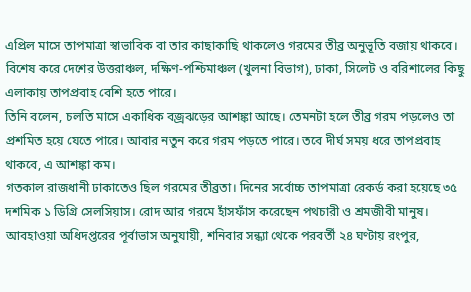এপ্রিল মাসে তাপমাত্রা স্বাভাবিক বা তার কাছাকাছি থাকলেও গরমের তীব্র অনুভূতি বজায় থাকবে। বিশেষ করে দেশের উত্তরাঞ্চল, দক্ষিণ-পশ্চিমাঞ্চল (খুলনা বিভাগ), ঢাকা, সিলেট ও বরিশালের কিছু এলাকায় তাপপ্রবাহ বেশি হতে পারে।
তিনি বলেন, চলতি মাসে একাধিক বজ্রঝড়ের আশঙ্কা আছে। তেমনটা হলে তীব্র গরম পড়লেও তা প্রশমিত হয়ে যেতে পারে। আবার নতুন করে গরম পড়তে পারে। তবে দীর্ঘ সময় ধরে তাপপ্রবাহ থাকবে, এ আশঙ্কা কম।
গতকাল রাজধানী ঢাকাতেও ছিল গরমের তীব্রতা। দিনের সর্বোচ্চ তাপমাত্রা রেকর্ড করা হয়েছে ৩৫ দশমিক ১ ডিগ্রি সেলসিয়াস। রোদ আর গরমে হাঁসফাঁস করেছেন পথচারী ও শ্রমজীবী মানুষ।
আবহাওয়া অধিদপ্তরের পূর্বাভাস অনুযায়ী, শনিবার সন্ধ্যা থেকে পরবর্তী ২৪ ঘণ্টায় রংপুর,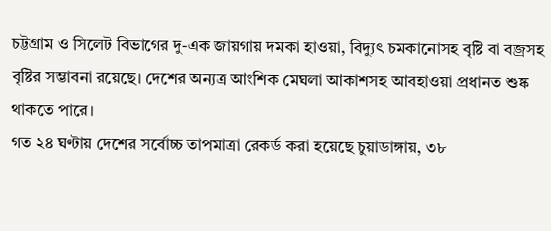চট্টগ্রাম ও সিলেট বিভাগের দু-এক জায়গায় দমকা হাওয়া, বিদ্যুৎ চমকানোসহ বৃষ্টি বা বজ্রসহ বৃষ্টির সম্ভাবনা রয়েছে। দেশের অন্যত্র আংশিক মেঘলা আকাশসহ আবহাওয়া প্রধানত শুষ্ক থাকতে পারে।
গত ২৪ ঘণ্টায় দেশের সর্বোচ্চ তাপমাত্রা রেকর্ড করা হয়েছে চুয়াডাঙ্গায়, ৩৮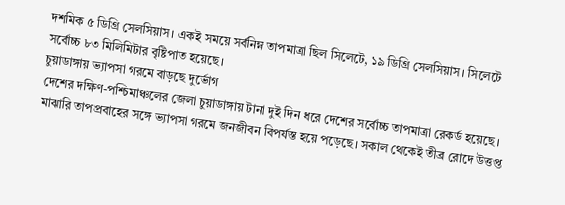দশমিক ৫ ডিগ্রি সেলসিয়াস। একই সময়ে সর্বনিম্ন তাপমাত্রা ছিল সিলেটে, ১৯ ডিগ্রি সেলসিয়াস। সিলেটে সর্বোচ্চ ৮৩ মিলিমিটার বৃষ্টিপাত হয়েছে।
চুয়াডাঙ্গায় ভ্যাপসা গরমে বাড়ছে দুর্ভোগ
দেশের দক্ষিণ-পশ্চিমাঞ্চলের জেলা চুয়াডাঙ্গায় টানা দুই দিন ধরে দেশের সর্বোচ্চ তাপমাত্রা রেকর্ড হয়েছে। মাঝারি তাপপ্রবাহের সঙ্গে ভ্যাপসা গরমে জনজীবন বিপর্যস্ত হয়ে পড়েছে। সকাল থেকেই তীব্র রোদে উত্তপ্ত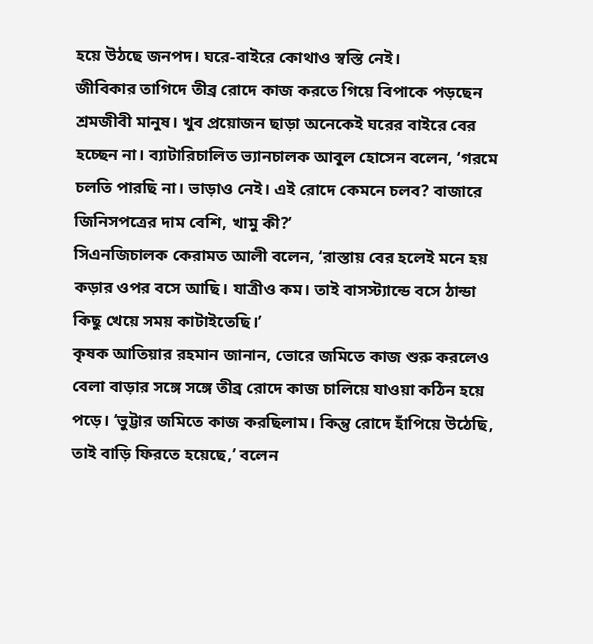হয়ে উঠছে জনপদ। ঘরে-বাইরে কোথাও স্বস্তি নেই।
জীবিকার তাগিদে তীব্র রোদে কাজ করতে গিয়ে বিপাকে পড়ছেন শ্রমজীবী মানুষ। খুব প্রয়োজন ছাড়া অনেকেই ঘরের বাইরে বের হচ্ছেন না। ব্যাটারিচালিত ভ্যানচালক আবুল হোসেন বলেন, ‘গরমে চলতি পারছি না। ভাড়াও নেই। এই রোদে কেমনে চলব? বাজারে জিনিসপত্রের দাম বেশি, খামু কী?’
সিএনজিচালক কেরামত আলী বলেন, ‘রাস্তায় বের হলেই মনে হয় কড়ার ওপর বসে আছি। যাত্রীও কম। তাই বাসস্ট্যান্ডে বসে ঠান্ডা কিছু খেয়ে সময় কাটাইতেছি।’
কৃষক আতিয়ার রহমান জানান, ভোরে জমিতে কাজ শুরু করলেও বেলা বাড়ার সঙ্গে সঙ্গে তীব্র রোদে কাজ চালিয়ে যাওয়া কঠিন হয়ে পড়ে। ‘ভুট্টার জমিতে কাজ করছিলাম। কিন্তু রোদে হাঁপিয়ে উঠেছি, তাই বাড়ি ফিরতে হয়েছে,’ বলেন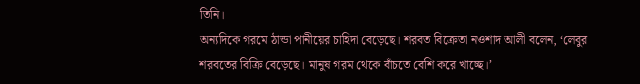তিনি।
অন্যদিকে গরমে ঠান্ডা পানীয়ের চাহিদা বেড়েছে। শরবত বিক্রেতা নওশাদ আলী বলেন, ‘লেবুর শরবতের বিক্রি বেড়েছে। মানুষ গরম থেকে বাঁচতে বেশি করে খাচ্ছে।’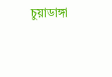চুয়াডাঙ্গা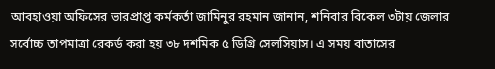আবহাওয়া অফিসের ভারপ্রাপ্ত কর্মকর্তা জামিনুর রহমান জানান, শনিবার বিকেল ৩টায় জেলার সর্বোচ্চ তাপমাত্রা রেকর্ড করা হয় ৩৮ দশমিক ৫ ডিগ্রি সেলসিয়াস। এ সময় বাতাসের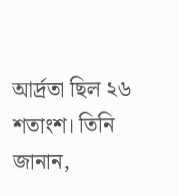আর্দ্রতা ছিল ২৬ শতাংশ। তিনি জানান,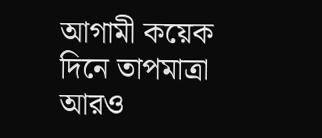আগামী কয়েক দিনে তাপমাত্রা আরও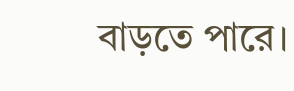বাড়তে পারে।